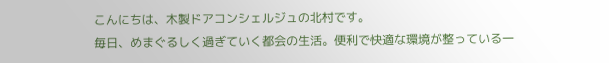こんにちは、木製ドアコンシェルジュの北村です。
毎日、めまぐるしく過ぎていく都会の生活。便利で快適な環境が整っている一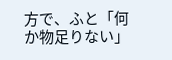方で、ふと「何か物足りない」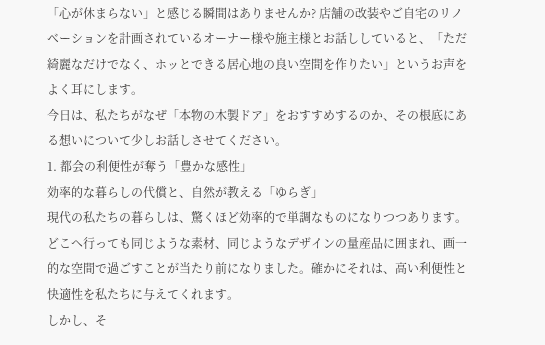「心が休まらない」と感じる瞬間はありませんか? 店舗の改装やご自宅のリノベーションを計画されているオーナー様や施主様とお話ししていると、「ただ綺麗なだけでなく、ホッとできる居心地の良い空間を作りたい」というお声をよく耳にします。
今日は、私たちがなぜ「本物の木製ドア」をおすすめするのか、その根底にある想いについて少しお話しさせてください。
1. 都会の利便性が奪う「豊かな感性」
効率的な暮らしの代償と、自然が教える「ゆらぎ」
現代の私たちの暮らしは、驚くほど効率的で単調なものになりつつあります。 どこへ行っても同じような素材、同じようなデザインの量産品に囲まれ、画一的な空間で過ごすことが当たり前になりました。確かにそれは、高い利便性と快適性を私たちに与えてくれます。
しかし、そ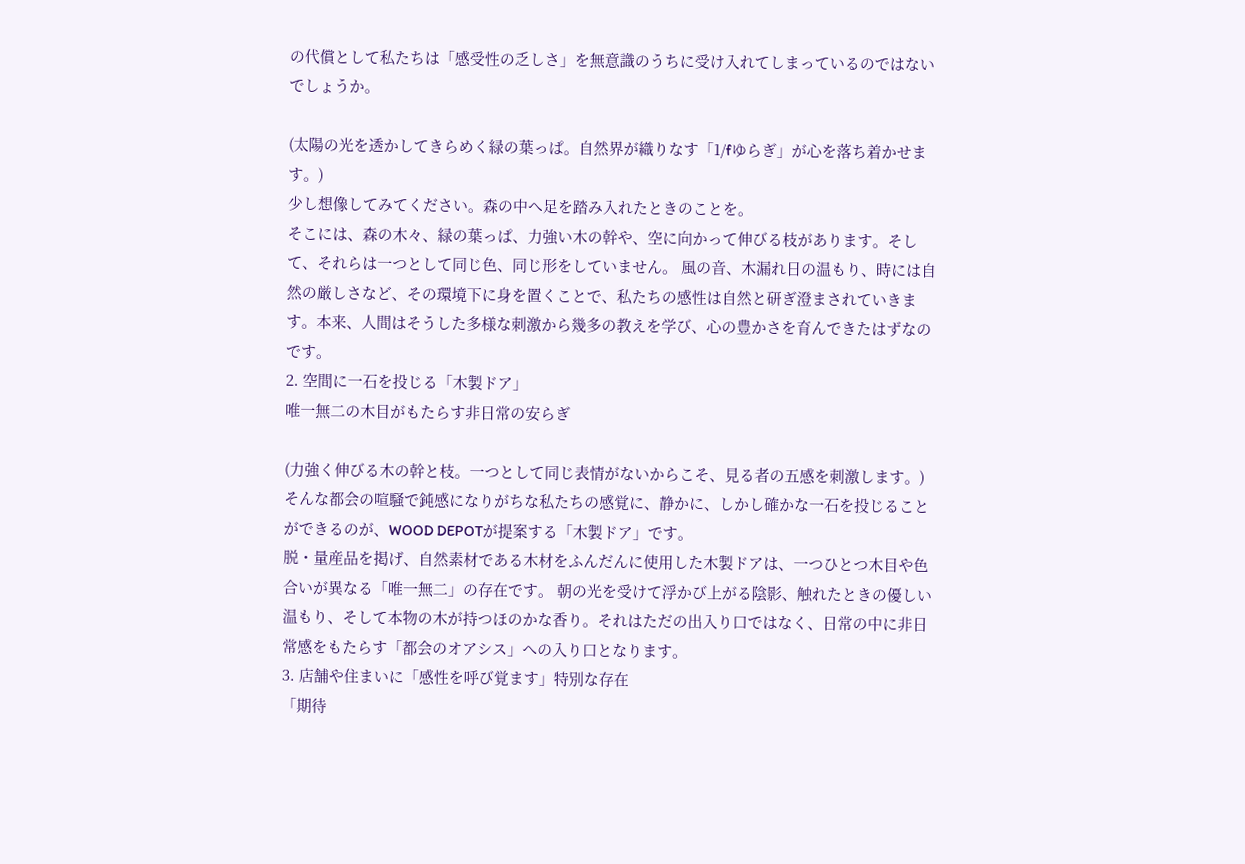の代償として私たちは「感受性の乏しさ」を無意識のうちに受け入れてしまっているのではないでしょうか。

(太陽の光を透かしてきらめく緑の葉っぱ。自然界が織りなす「1/fゆらぎ」が心を落ち着かせます。)
少し想像してみてください。森の中へ足を踏み入れたときのことを。
そこには、森の木々、緑の葉っぱ、力強い木の幹や、空に向かって伸びる枝があります。そして、それらは一つとして同じ色、同じ形をしていません。 風の音、木漏れ日の温もり、時には自然の厳しさなど、その環境下に身を置くことで、私たちの感性は自然と研ぎ澄まされていきます。本来、人間はそうした多様な刺激から幾多の教えを学び、心の豊かさを育んできたはずなのです。
2. 空間に一石を投じる「木製ドア」
唯一無二の木目がもたらす非日常の安らぎ

(力強く伸びる木の幹と枝。一つとして同じ表情がないからこそ、見る者の五感を刺激します。)
そんな都会の喧騒で鈍感になりがちな私たちの感覚に、静かに、しかし確かな一石を投じることができるのが、WOOD DEPOTが提案する「木製ドア」です。
脱・量産品を掲げ、自然素材である木材をふんだんに使用した木製ドアは、一つひとつ木目や色合いが異なる「唯一無二」の存在です。 朝の光を受けて浮かび上がる陰影、触れたときの優しい温もり、そして本物の木が持つほのかな香り。それはただの出入り口ではなく、日常の中に非日常感をもたらす「都会のオアシス」への入り口となります。
3. 店舗や住まいに「感性を呼び覚ます」特別な存在
「期待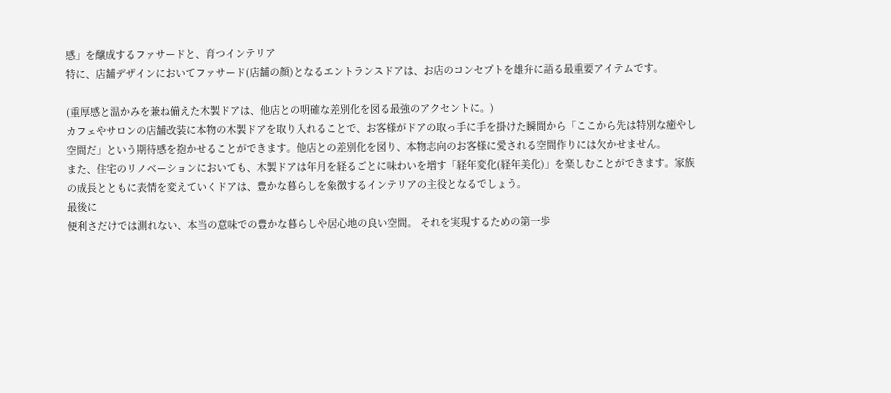感」を醸成するファサードと、育つインテリア
特に、店舗デザインにおいてファサード(店舗の顔)となるエントランスドアは、お店のコンセプトを雄弁に語る最重要アイテムです。

(重厚感と温かみを兼ね備えた木製ドアは、他店との明確な差別化を図る最強のアクセントに。)
カフェやサロンの店舗改装に本物の木製ドアを取り入れることで、お客様がドアの取っ手に手を掛けた瞬間から「ここから先は特別な癒やし空間だ」という期待感を抱かせることができます。他店との差別化を図り、本物志向のお客様に愛される空間作りには欠かせません。
また、住宅のリノベーションにおいても、木製ドアは年月を経るごとに味わいを増す「経年変化(経年美化)」を楽しむことができます。家族の成長とともに表情を変えていくドアは、豊かな暮らしを象徴するインテリアの主役となるでしょう。
最後に
便利さだけでは測れない、本当の意味での豊かな暮らしや居心地の良い空間。 それを実現するための第一歩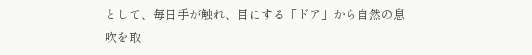として、毎日手が触れ、目にする「ドア」から自然の息吹を取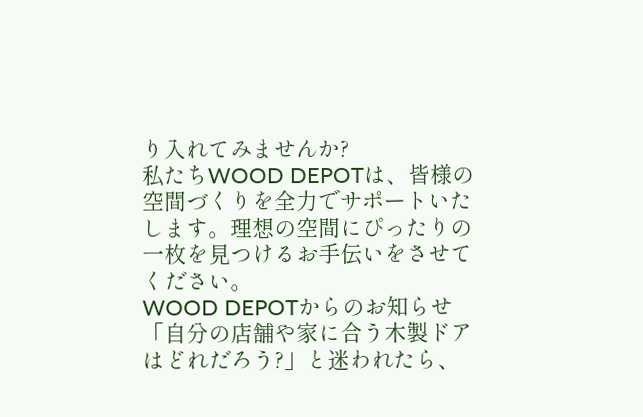り入れてみませんか?
私たちWOOD DEPOTは、皆様の空間づくりを全力でサポートいたします。理想の空間にぴったりの一枚を見つけるお手伝いをさせてください。
WOOD DEPOTからのお知らせ
「自分の店舗や家に合う木製ドアはどれだろう?」と迷われたら、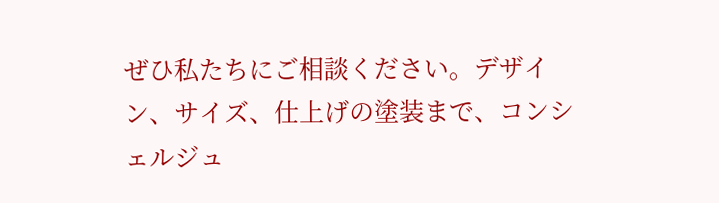ぜひ私たちにご相談ください。デザイン、サイズ、仕上げの塗装まで、コンシェルジュ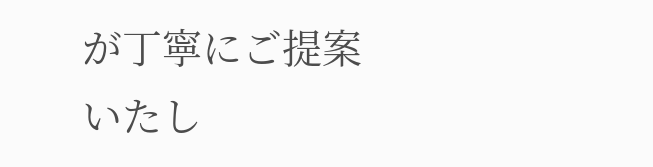が丁寧にご提案いたし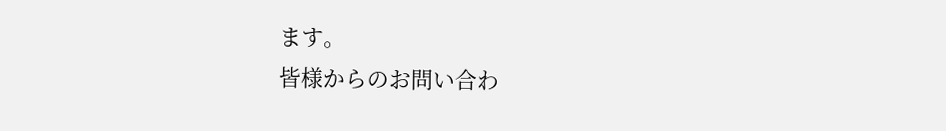ます。
皆様からのお問い合わ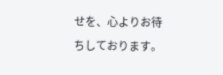せを、心よりお待ちしております。